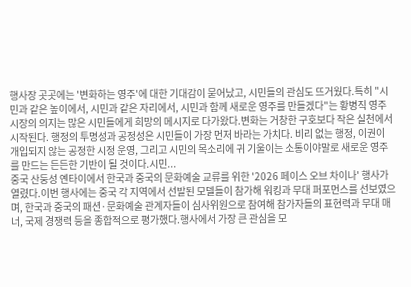행사장 곳곳에는 '변화하는 영주'에 대한 기대감이 묻어났고, 시민들의 관심도 뜨거웠다.특히 "시민과 같은 높이에서, 시민과 같은 자리에서, 시민과 함께 새로운 영주를 만들겠다"는 황병직 영주시장의 의지는 많은 시민들에게 희망의 메시지로 다가왔다.변화는 거창한 구호보다 작은 실천에서 시작된다. 행정의 투명성과 공정성은 시민들이 가장 먼저 바라는 가치다. 비리 없는 행정, 이권이 개입되지 않는 공정한 시정 운영, 그리고 시민의 목소리에 귀 기울이는 소통이야말로 새로운 영주를 만드는 든든한 기반이 될 것이다.시민...
중국 산둥성 옌타이에서 한국과 중국의 문화예술 교류를 위한 '2026 페이스 오브 차이나' 행사가 열렸다.이번 행사에는 중국 각 지역에서 선발된 모델들이 참가해 워킹과 무대 퍼포먼스를 선보였으며, 한국과 중국의 패션·문화예술 관계자들이 심사위원으로 참여해 참가자들의 표현력과 무대 매너, 국제 경쟁력 등을 종합적으로 평가했다.행사에서 가장 큰 관심을 모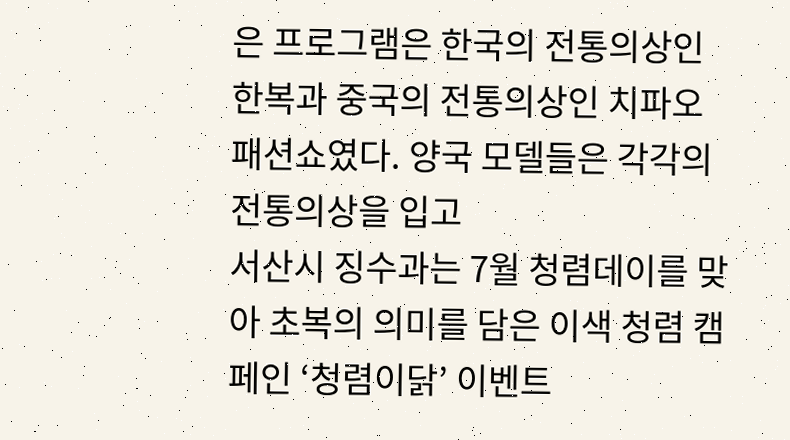은 프로그램은 한국의 전통의상인 한복과 중국의 전통의상인 치파오 패션쇼였다. 양국 모델들은 각각의 전통의상을 입고
서산시 징수과는 7월 청렴데이를 맞아 초복의 의미를 담은 이색 청렴 캠페인 ‘청렴이닭’ 이벤트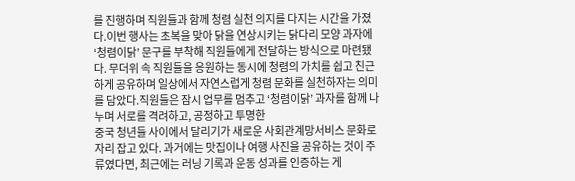를 진행하며 직원들과 함께 청렴 실천 의지를 다지는 시간을 가졌다.이번 행사는 초복을 맞아 닭을 연상시키는 닭다리 모양 과자에 ‘청렴이닭’ 문구를 부착해 직원들에게 전달하는 방식으로 마련됐다. 무더위 속 직원들을 응원하는 동시에 청렴의 가치를 쉽고 친근하게 공유하며 일상에서 자연스럽게 청렴 문화를 실천하자는 의미를 담았다.직원들은 잠시 업무를 멈추고 ‘청렴이닭’ 과자를 함께 나누며 서로를 격려하고, 공정하고 투명한
중국 청년들 사이에서 달리기가 새로운 사회관계망서비스 문화로 자리 잡고 있다. 과거에는 맛집이나 여행 사진을 공유하는 것이 주류였다면, 최근에는 러닝 기록과 운동 성과를 인증하는 게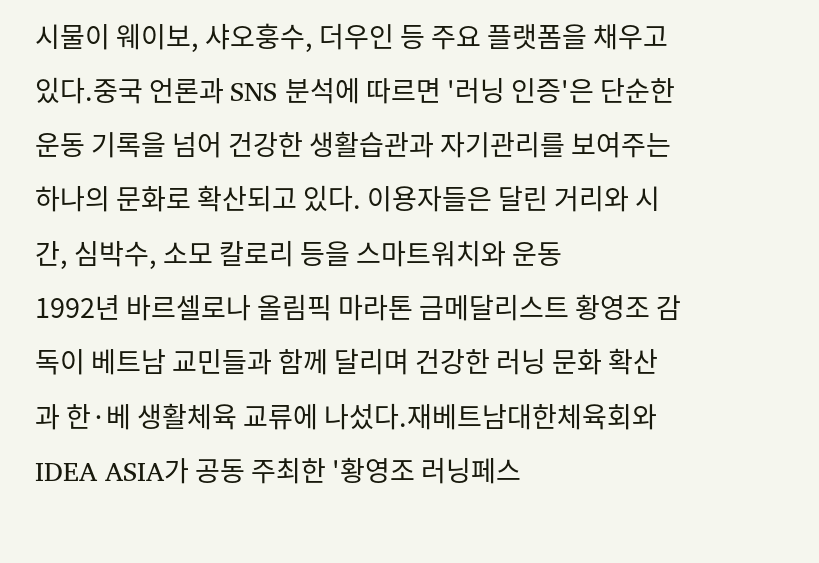시물이 웨이보, 샤오훙수, 더우인 등 주요 플랫폼을 채우고 있다.중국 언론과 SNS 분석에 따르면 '러닝 인증'은 단순한 운동 기록을 넘어 건강한 생활습관과 자기관리를 보여주는 하나의 문화로 확산되고 있다. 이용자들은 달린 거리와 시간, 심박수, 소모 칼로리 등을 스마트워치와 운동
1992년 바르셀로나 올림픽 마라톤 금메달리스트 황영조 감독이 베트남 교민들과 함께 달리며 건강한 러닝 문화 확산과 한·베 생활체육 교류에 나섰다.재베트남대한체육회와 IDEA ASIA가 공동 주최한 '황영조 러닝페스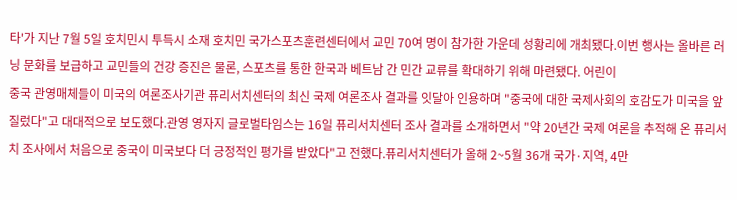타'가 지난 7월 5일 호치민시 투득시 소재 호치민 국가스포츠훈련센터에서 교민 70여 명이 참가한 가운데 성황리에 개최됐다.이번 행사는 올바른 러닝 문화를 보급하고 교민들의 건강 증진은 물론, 스포츠를 통한 한국과 베트남 간 민간 교류를 확대하기 위해 마련됐다. 어린이
중국 관영매체들이 미국의 여론조사기관 퓨리서치센터의 최신 국제 여론조사 결과를 잇달아 인용하며 "중국에 대한 국제사회의 호감도가 미국을 앞질렀다"고 대대적으로 보도했다.관영 영자지 글로벌타임스는 16일 퓨리서치센터 조사 결과를 소개하면서 "약 20년간 국제 여론을 추적해 온 퓨리서치 조사에서 처음으로 중국이 미국보다 더 긍정적인 평가를 받았다"고 전했다.퓨리서치센터가 올해 2~5월 36개 국가·지역, 4만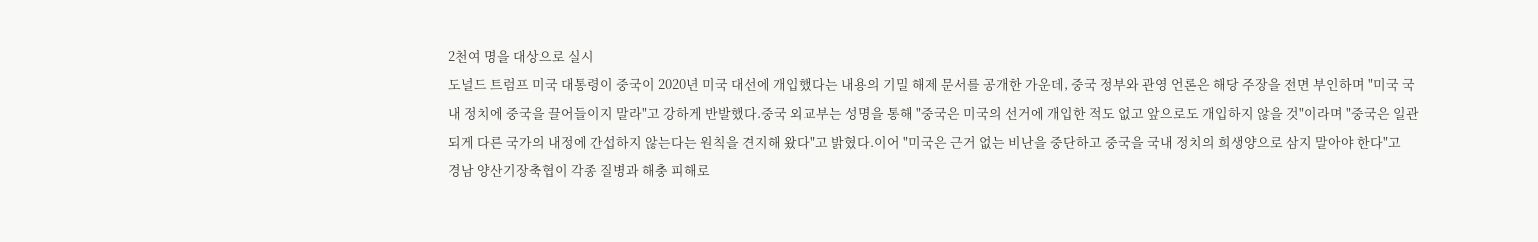2천여 명을 대상으로 실시
도널드 트럼프 미국 대통령이 중국이 2020년 미국 대선에 개입했다는 내용의 기밀 해제 문서를 공개한 가운데, 중국 정부와 관영 언론은 해당 주장을 전면 부인하며 "미국 국내 정치에 중국을 끌어들이지 말라"고 강하게 반발했다.중국 외교부는 성명을 통해 "중국은 미국의 선거에 개입한 적도 없고 앞으로도 개입하지 않을 것"이라며 "중국은 일관되게 다른 국가의 내정에 간섭하지 않는다는 원칙을 견지해 왔다"고 밝혔다.이어 "미국은 근거 없는 비난을 중단하고 중국을 국내 정치의 희생양으로 삼지 말아야 한다"고
경남 양산기장축협이 각종 질병과 해충 피해로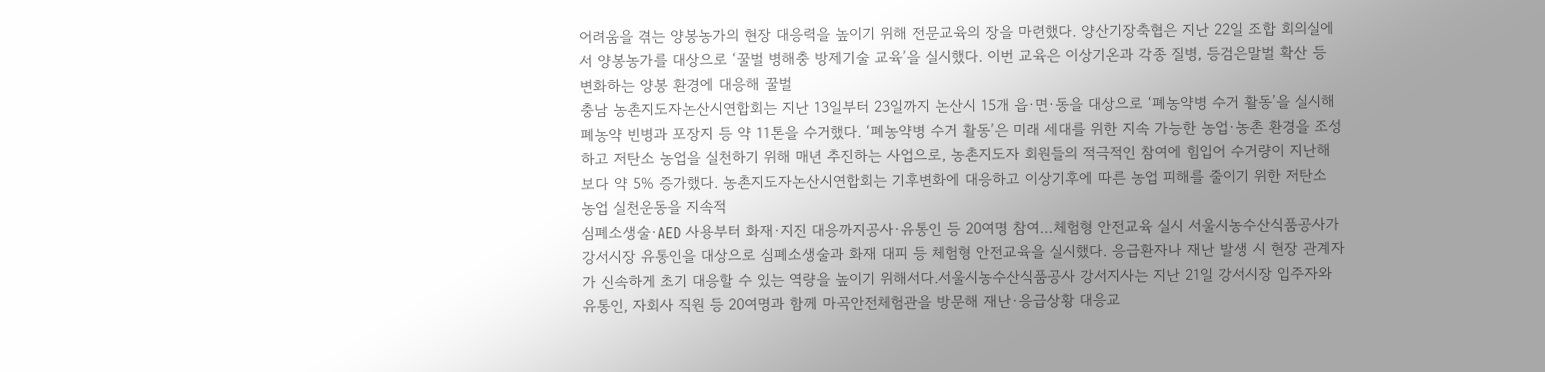어려움을 겪는 양봉농가의 현장 대응력을 높이기 위해 전문교육의 장을 마련했다. 양산기장축협은 지난 22일 조합 회의실에서 양봉농가를 대상으로 ‘꿀벌 병해충 방제기술 교육’을 실시했다. 이번 교육은 이상기온과 각종 질병, 등검은말벌 확산 등 변화하는 양봉 환경에 대응해 꿀벌
충남 농촌지도자논산시연합회는 지난 13일부터 23일까지 논산시 15개 읍·면·동을 대상으로 ‘폐농약병 수거 활동’을 실시해 폐농약 빈병과 포장지 등 약 11톤을 수거했다. ‘폐농약병 수거 활동’은 미래 세대를 위한 지속 가능한 농업·농촌 환경을 조성하고 저탄소 농업을 실천하기 위해 매년 추진하는 사업으로, 농촌지도자 회원들의 적극적인 참여에 힘입어 수거량이 지난해 보다 약 5% 증가했다. 농촌지도자논산시연합회는 기후변화에 대응하고 이상기후에 따른 농업 피해를 줄이기 위한 저탄소 농업 실천운동을 지속적
심폐소생술·AED 사용부터 화재·지진 대응까지공사·유통인 등 20여명 참여…체험형 안전교육 실시 서울시농수산식품공사가 강서시장 유통인을 대상으로 심폐소생술과 화재 대피 등 체험형 안전교육을 실시했다. 응급환자나 재난 발생 시 현장 관계자가 신속하게 초기 대응할 수 있는 역량을 높이기 위해서다.서울시농수산식품공사 강서지사는 지난 21일 강서시장 입주자와 유통인, 자회사 직원 등 20여명과 함께 마곡안전체험관을 방문해 재난·응급상황 대응교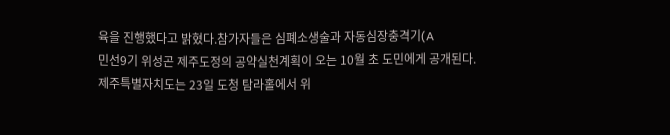육을 진행했다고 밝혔다.참가자들은 심폐소생술과 자동심장충격기(A
민선9기 위성곤 제주도정의 공약실천계획이 오는 10월 초 도민에게 공개된다. 제주특별자치도는 23일 도청 탐라홀에서 위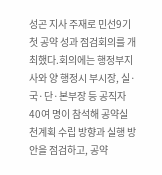성곤 지사 주재로 민선9기 첫 공약 성과 점검회의를 개최했다.회의에는 행정부지사와 양 행정시 부시장, 실·국·단·본부장 등 공직자 40여 명이 참석해 공약실천계획 수립 방향과 실행 방안을 점검하고, 공약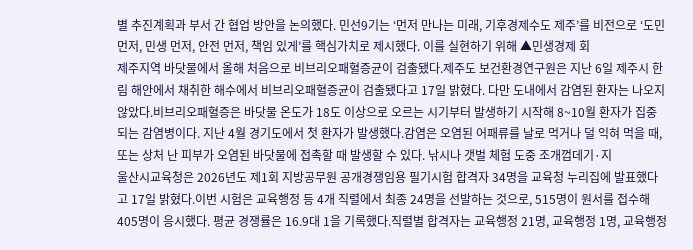별 추진계획과 부서 간 협업 방안을 논의했다. 민선9기는 ‘먼저 만나는 미래, 기후경제수도 제주’를 비전으로 ‘도민 먼저, 민생 먼저, 안전 먼저, 책임 있게’를 핵심가치로 제시했다. 이를 실현하기 위해 ▲민생경제 회
제주지역 바닷물에서 올해 처음으로 비브리오패혈증균이 검출됐다.제주도 보건환경연구원은 지난 6일 제주시 한림 해안에서 채취한 해수에서 비브리오패혈증균이 검출됐다고 17일 밝혔다. 다만 도내에서 감염된 환자는 나오지 않았다.비브리오패혈증은 바닷물 온도가 18도 이상으로 오르는 시기부터 발생하기 시작해 8~10월 환자가 집중되는 감염병이다. 지난 4월 경기도에서 첫 환자가 발생했다.감염은 오염된 어패류를 날로 먹거나 덜 익혀 먹을 때, 또는 상처 난 피부가 오염된 바닷물에 접촉할 때 발생할 수 있다. 낚시나 갯벌 체험 도중 조개껍데기·지
울산시교육청은 2026년도 제1회 지방공무원 공개경쟁임용 필기시험 합격자 34명을 교육청 누리집에 발표했다고 17일 밝혔다.이번 시험은 교육행정 등 4개 직렬에서 최종 24명을 선발하는 것으로, 515명이 원서를 접수해 405명이 응시했다. 평균 경쟁률은 16.9대 1을 기록했다.직렬별 합격자는 교육행정 21명, 교육행정 1명, 교육행정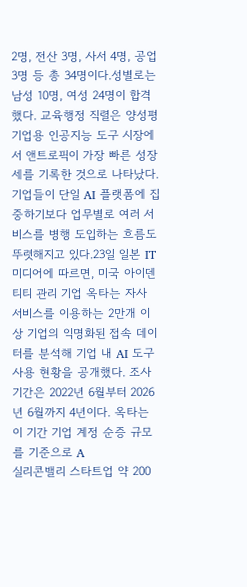2명, 전산 3명, 사서 4명, 공업 3명 등 총 34명이다.성별로는 남성 10명, 여성 24명이 합격했다. 교육행정 직렬은 양성평
기업용 인공지능 도구 시장에서 앤트로픽이 가장 빠른 성장세를 기록한 것으로 나타났다. 기업들이 단일 AI 플랫폼에 집중하기보다 업무별로 여러 서비스를 병행 도입하는 흐름도 뚜렷해지고 있다.23일 일본 IT미디어에 따르면, 미국 아이덴티티 관리 기업 옥타는 자사 서비스를 이용하는 2만개 이상 기업의 익명화된 접속 데이터를 분석해 기업 내 AI 도구 사용 현황을 공개했다. 조사 기간은 2022년 6월부터 2026년 6월까지 4년이다. 옥타는 이 기간 기업 계정 순증 규모를 기준으로 A
실리콘밸리 스타트업 약 200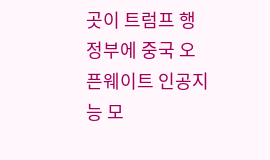곳이 트럼프 행정부에 중국 오픈웨이트 인공지능 모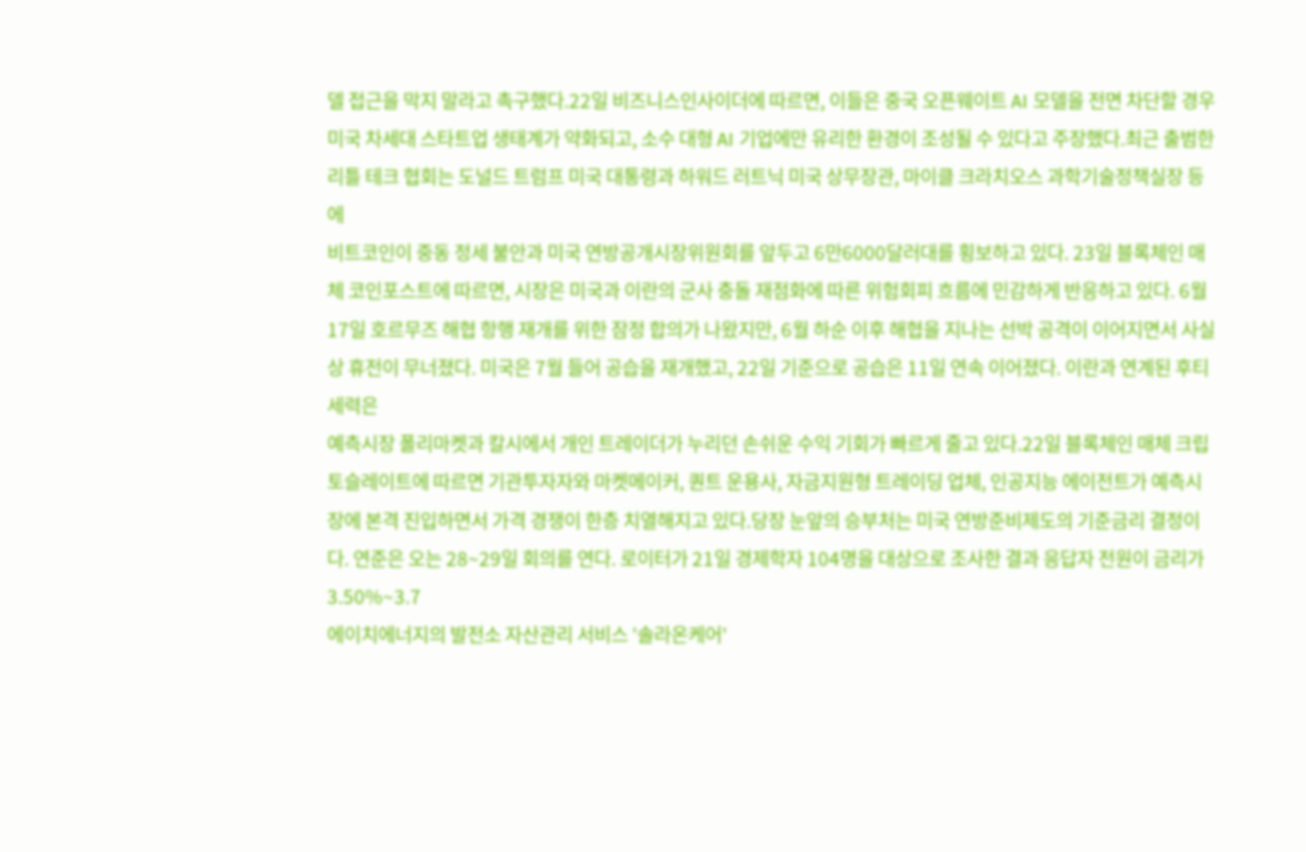델 접근을 막지 말라고 촉구했다.22일 비즈니스인사이더에 따르면, 이들은 중국 오픈웨이트 AI 모델을 전면 차단할 경우 미국 차세대 스타트업 생태계가 약화되고, 소수 대형 AI 기업에만 유리한 환경이 조성될 수 있다고 주장했다.최근 출범한 리틀 테크 협회는 도널드 트럼프 미국 대통령과 하워드 러트닉 미국 상무장관, 마이클 크라치오스 과학기술정책실장 등에
비트코인이 중동 정세 불안과 미국 연방공개시장위원회를 앞두고 6만6000달러대를 횡보하고 있다. 23일 블록체인 매체 코인포스트에 따르면, 시장은 미국과 이란의 군사 충돌 재점화에 따른 위험회피 흐름에 민감하게 반응하고 있다. 6월 17일 호르무즈 해협 항행 재개를 위한 잠정 합의가 나왔지만, 6월 하순 이후 해협을 지나는 선박 공격이 이어지면서 사실상 휴전이 무너졌다. 미국은 7월 들어 공습을 재개했고, 22일 기준으로 공습은 11일 연속 이어졌다. 이란과 연계된 후티 세력은
예측시장 폴리마켓과 칼시에서 개인 트레이더가 누리던 손쉬운 수익 기회가 빠르게 줄고 있다.22일 블록체인 매체 크립토슬레이트에 따르면 기관투자자와 마켓메이커, 퀀트 운용사, 자금지원형 트레이딩 업체, 인공지능 에이전트가 예측시장에 본격 진입하면서 가격 경쟁이 한층 치열해지고 있다.당장 눈앞의 승부처는 미국 연방준비제도의 기준금리 결정이다. 연준은 오는 28~29일 회의를 연다. 로이터가 21일 경제학자 104명을 대상으로 조사한 결과 응답자 전원이 금리가 3.50%~3.7
에이치에너지의 발전소 자산관리 서비스 '솔라온케어'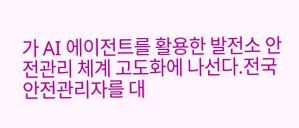가 AI 에이전트를 활용한 발전소 안전관리 체계 고도화에 나선다.전국 안전관리자를 대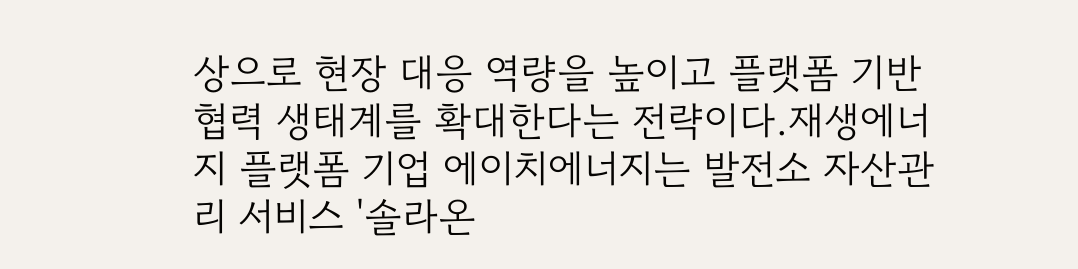상으로 현장 대응 역량을 높이고 플랫폼 기반 협력 생태계를 확대한다는 전략이다.재생에너지 플랫폼 기업 에이치에너지는 발전소 자산관리 서비스 '솔라온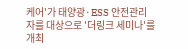케어'가 태양광·ESS 안전관리자를 대상으로 '더링크 세미나'를 개최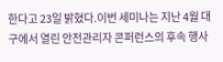한다고 23일 밝혔다.이번 세미나는 지난 4월 대구에서 열린 안전관리자 콘퍼런스의 후속 행사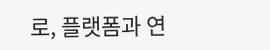로, 플랫폼과 연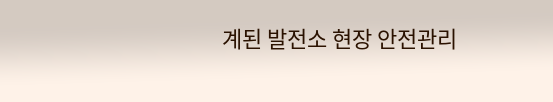계된 발전소 현장 안전관리